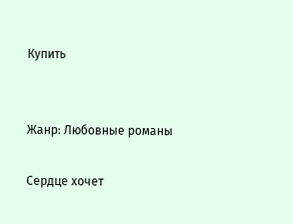Купить


Жанр: Любовные романы

Сердце хочет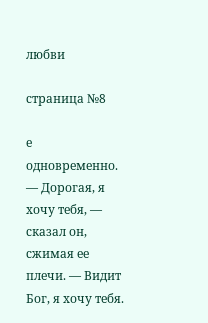любви

страница №8

е
одновременно. — Дорогая, я хочу тебя, — сказал он, сжимая ее
плечи. — Видит Бог, я хочу тебя.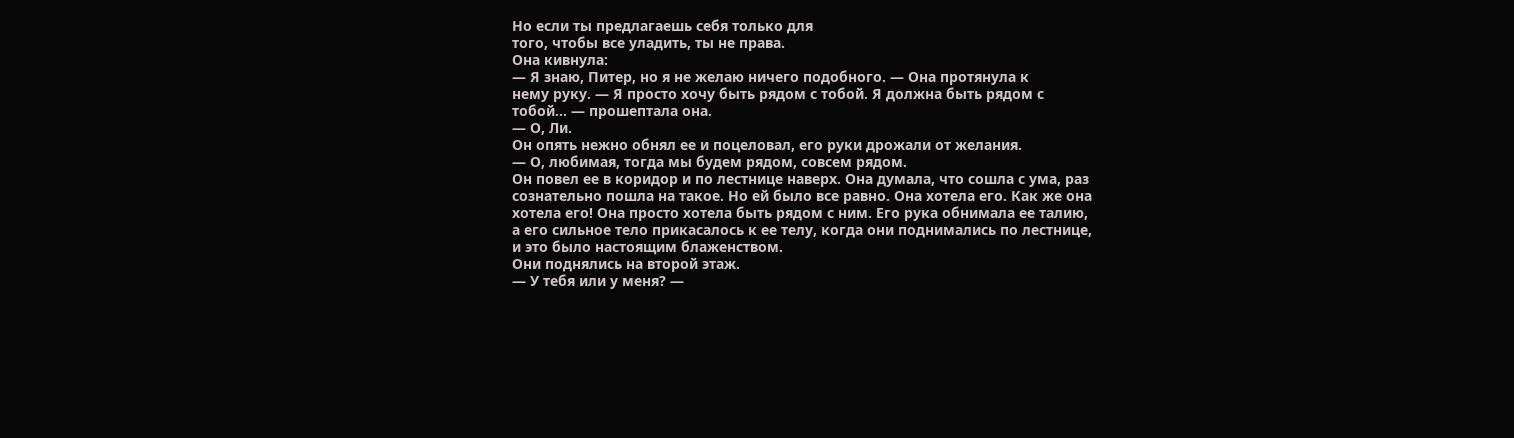Но если ты предлагаешь себя только для
того, чтобы все уладить, ты не права.
Она кивнула:
— Я знаю, Питер, но я не желаю ничего подобного. — Она протянула к
нему руку. — Я просто хочу быть рядом с тобой. Я должна быть рядом с
тобой... — прошептала она.
— О, Ли.
Он опять нежно обнял ее и поцеловал, его руки дрожали от желания.
— О, любимая, тогда мы будем рядом, совсем рядом.
Он повел ее в коридор и по лестнице наверх. Она думала, что сошла с ума, раз
сознательно пошла на такое. Но ей было все равно. Она хотела его. Как же она
хотела его! Она просто хотела быть рядом с ним. Его рука обнимала ее талию,
а его сильное тело прикасалось к ее телу, когда они поднимались по лестнице,
и это было настоящим блаженством.
Они поднялись на второй этаж.
— У тебя или у меня? —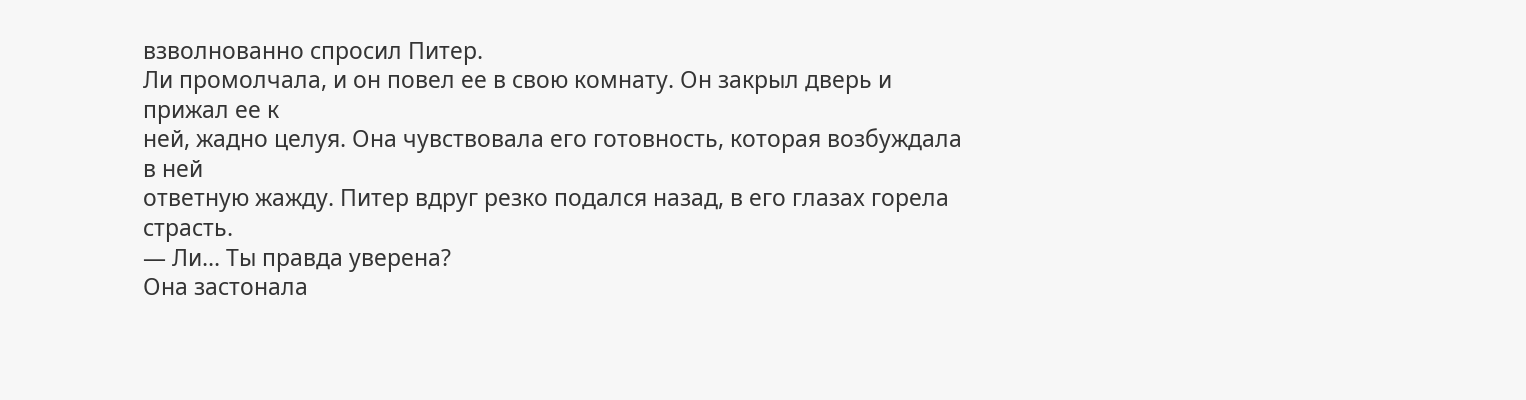взволнованно спросил Питер.
Ли промолчала, и он повел ее в свою комнату. Он закрыл дверь и прижал ее к
ней, жадно целуя. Она чувствовала его готовность, которая возбуждала в ней
ответную жажду. Питер вдруг резко подался назад, в его глазах горела
страсть.
— Ли... Ты правда уверена?
Она застонала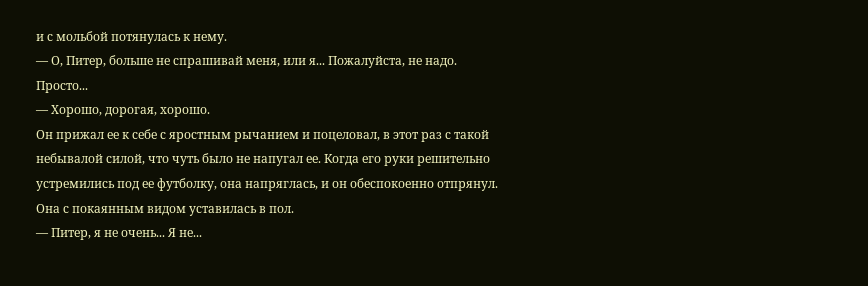и с мольбой потянулась к нему.
— О, Питер, больше не спрашивай меня, или я... Пожалуйста, не надо.
Просто...
— Хорошо, дорогая, хорошо.
Он прижал ее к себе с яростным рычанием и поцеловал, в этот раз с такой
небывалой силой, что чуть было не напугал ее. Когда его руки решительно
устремились под ее футболку, она напряглась, и он обеспокоенно отпрянул.
Она с покаянным видом уставилась в пол.
— Питер, я не очень... Я не...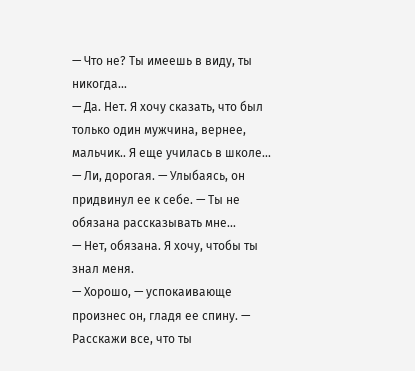— Что не? Ты имеешь в виду, ты никогда...
— Да. Нет. Я хочу сказать, что был только один мужчина, вернее,
мальчик.. Я еще училась в школе...
— Ли, дорогая. — Улыбаясь, он придвинул ее к себе. — Ты не
обязана рассказывать мне...
— Нет, обязана. Я хочу, чтобы ты знал меня.
— Хорошо, — успокаивающе произнес он, гладя ее спину. —
Расскажи все, что ты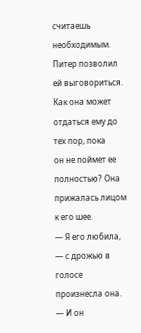считаешь необходимым.
Питер позволил ей выговориться. Как она может отдаться ему до тех пор, пока
он не поймет ее полностью? Она прижалась лицом к его шее.
— Я его любила, — с дрожью в голосе произнесла она. — И он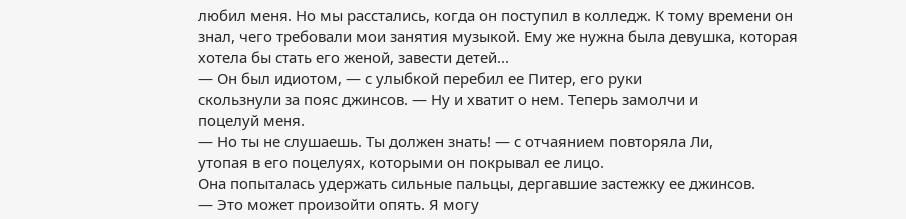любил меня. Но мы расстались, когда он поступил в колледж. К тому времени он
знал, чего требовали мои занятия музыкой. Ему же нужна была девушка, которая
хотела бы стать его женой, завести детей...
— Он был идиотом, — с улыбкой перебил ее Питер, его руки
скользнули за пояс джинсов. — Ну и хватит о нем. Теперь замолчи и
поцелуй меня.
— Но ты не слушаешь. Ты должен знать! — с отчаянием повторяла Ли,
утопая в его поцелуях, которыми он покрывал ее лицо.
Она попыталась удержать сильные пальцы, дергавшие застежку ее джинсов.
— Это может произойти опять. Я могу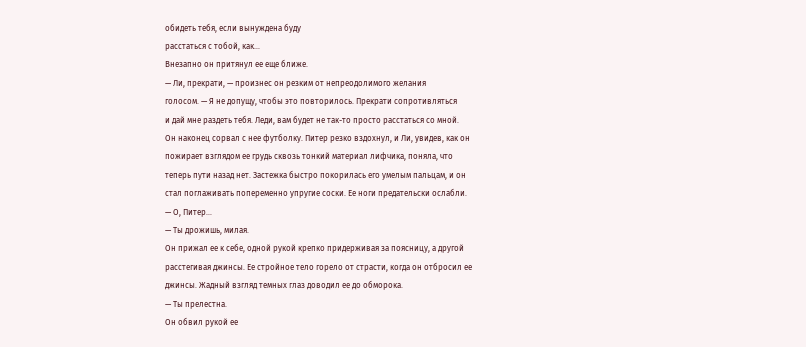обидеть тебя, если вынуждена буду
расстаться с тобой, как...
Внезапно он притянул ее еще ближе.
— Ли, прекрати, — произнес он резким от непреодолимого желания
голосом. — Я не допущу, чтобы это повторилось. Прекрати сопротивляться
и дай мне раздеть тебя. Леди, вам будет не так-то просто расстаться со мной.
Он наконец сорвал с нее футболку. Питер резко вздохнул, и Ли, увидев, как он
пожирает взглядом ее грудь сквозь тонкий материал лифчика, поняла, что
теперь пути назад нет. Застежка быстро покорилась его умелым пальцам, и он
стал поглаживать попеременно упругие соски. Ее ноги предательски ослабли.
— О, Питер...
— Ты дрожишь, милая.
Он прижал ее к себе, одной рукой крепко придерживая за поясницу, а другой
расстегивая джинсы. Ее стройное тело горело от страсти, когда он отбросил ее
джинсы. Жадный взгляд темных глаз доводил ее до обморока.
— Ты прелестна.
Он обвил рукой ее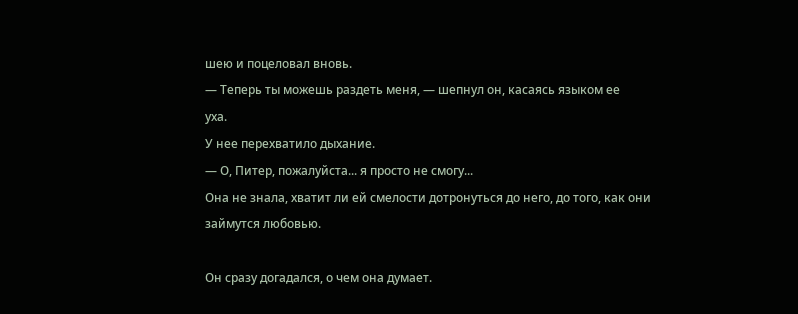шею и поцеловал вновь.
— Теперь ты можешь раздеть меня, — шепнул он, касаясь языком ее
уха.
У нее перехватило дыхание.
— О, Питер, пожалуйста... я просто не смогу...
Она не знала, хватит ли ей смелости дотронуться до него, до того, как они
займутся любовью.

Он сразу догадался, о чем она думает.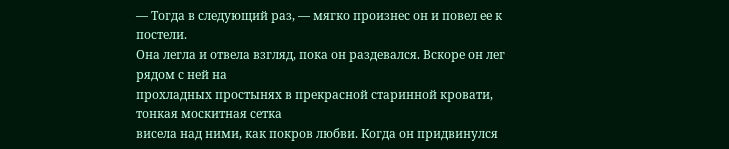— Тогда в следующий раз, — мягко произнес он и повел ее к постели.
Она легла и отвела взгляд, пока он раздевался. Вскоре он лег рядом с ней на
прохладных простынях в прекрасной старинной кровати, тонкая москитная сетка
висела над ними, как покров любви. Когда он придвинулся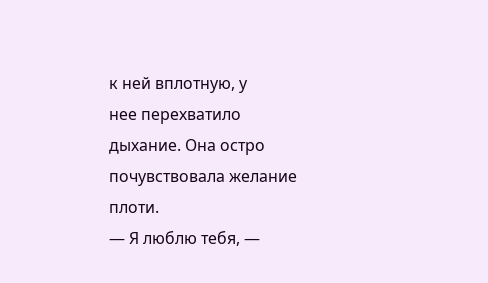к ней вплотную, у
нее перехватило дыхание. Она остро почувствовала желание плоти.
— Я люблю тебя, —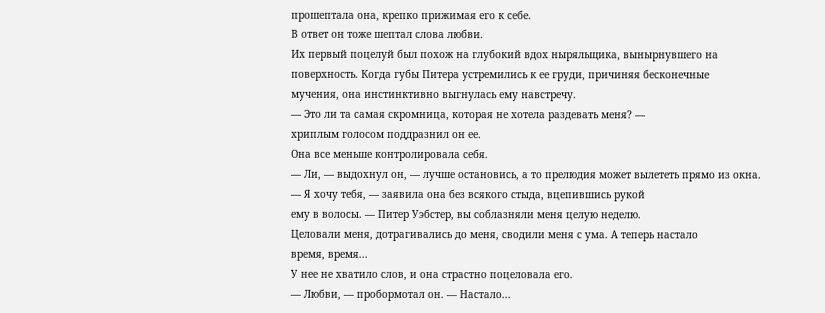прошептала она, крепко прижимая его к себе.
В ответ он тоже шептал слова любви.
Их первый поцелуй был похож на глубокий вдох ныряльщика, вынырнувшего на
поверхность. Когда губы Питера устремились к ее груди, причиняя бесконечные
мучения, она инстинктивно выгнулась ему навстречу.
— Это ли та самая скромница, которая не хотела раздевать меня? —
хриплым голосом поддразнил он ее.
Она все меньше контролировала себя.
— Ли, — выдохнул он, — лучше остановись, а то прелюдия может вылететь прямо из окна.
— Я хочу тебя, — заявила она без всякого стыда, вцепившись рукой
ему в волосы. — Питер Уэбстер, вы соблазняли меня целую неделю.
Целовали меня, дотрагивались до меня, сводили меня с ума. А теперь настало
время, время...
У нее не хватило слов, и она страстно поцеловала его.
— Любви, — пробормотал он. — Настало...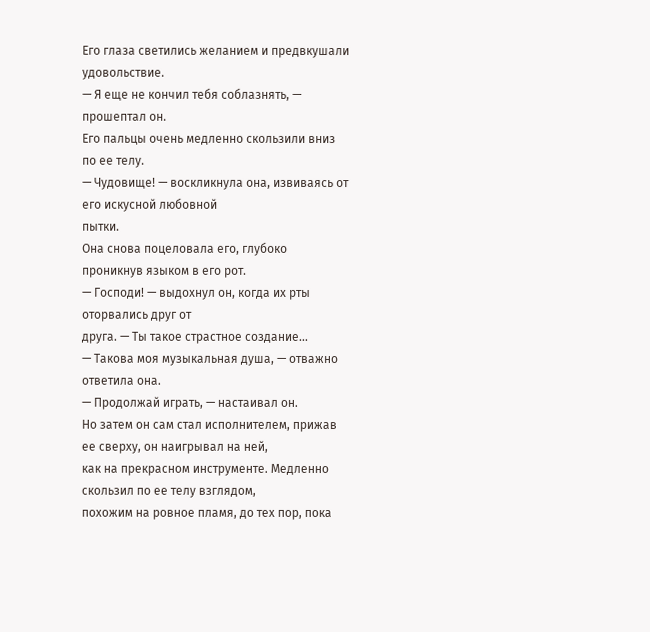Его глаза светились желанием и предвкушали удовольствие.
— Я еще не кончил тебя соблазнять, — прошептал он.
Его пальцы очень медленно скользили вниз по ее телу.
— Чудовище! — воскликнула она, извиваясь от его искусной любовной
пытки.
Она снова поцеловала его, глубоко проникнув языком в его рот.
— Господи! — выдохнул он, когда их рты оторвались друг от
друга. — Ты такое страстное создание...
— Такова моя музыкальная душа, — отважно ответила она.
— Продолжай играть, — настаивал он.
Но затем он сам стал исполнителем, прижав ее сверху, он наигрывал на ней,
как на прекрасном инструменте. Медленно скользил по ее телу взглядом,
похожим на ровное пламя, до тех пор, пока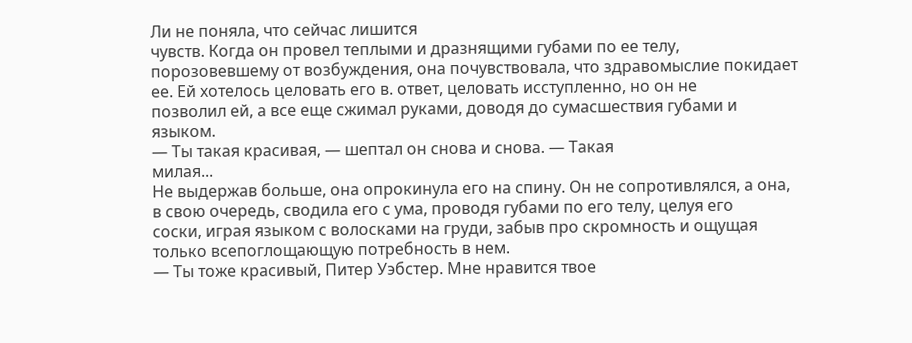Ли не поняла, что сейчас лишится
чувств. Когда он провел теплыми и дразнящими губами по ее телу,
порозовевшему от возбуждения, она почувствовала, что здравомыслие покидает
ее. Ей хотелось целовать его в. ответ, целовать исступленно, но он не
позволил ей, а все еще сжимал руками, доводя до сумасшествия губами и
языком.
— Ты такая красивая, — шептал он снова и снова. — Такая
милая...
Не выдержав больше, она опрокинула его на спину. Он не сопротивлялся, а она,
в свою очередь, сводила его с ума, проводя губами по его телу, целуя его
соски, играя языком с волосками на груди, забыв про скромность и ощущая
только всепоглощающую потребность в нем.
— Ты тоже красивый, Питер Уэбстер. Мне нравится твое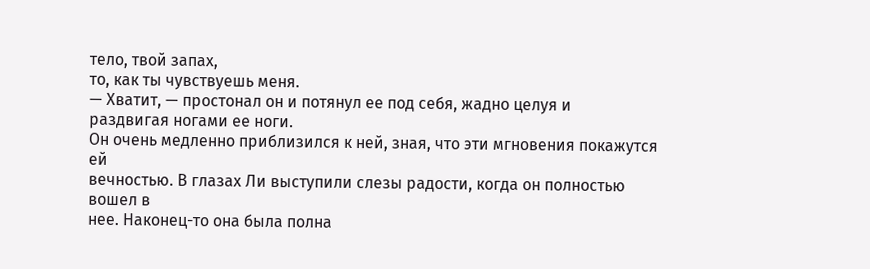тело, твой запах,
то, как ты чувствуешь меня.
— Хватит, — простонал он и потянул ее под себя, жадно целуя и
раздвигая ногами ее ноги.
Он очень медленно приблизился к ней, зная, чтo эти мгновения покажутся ей
вечностью. В глазах Ли выступили слезы радости, когда он полностью вошел в
нее. Наконец-то она была полна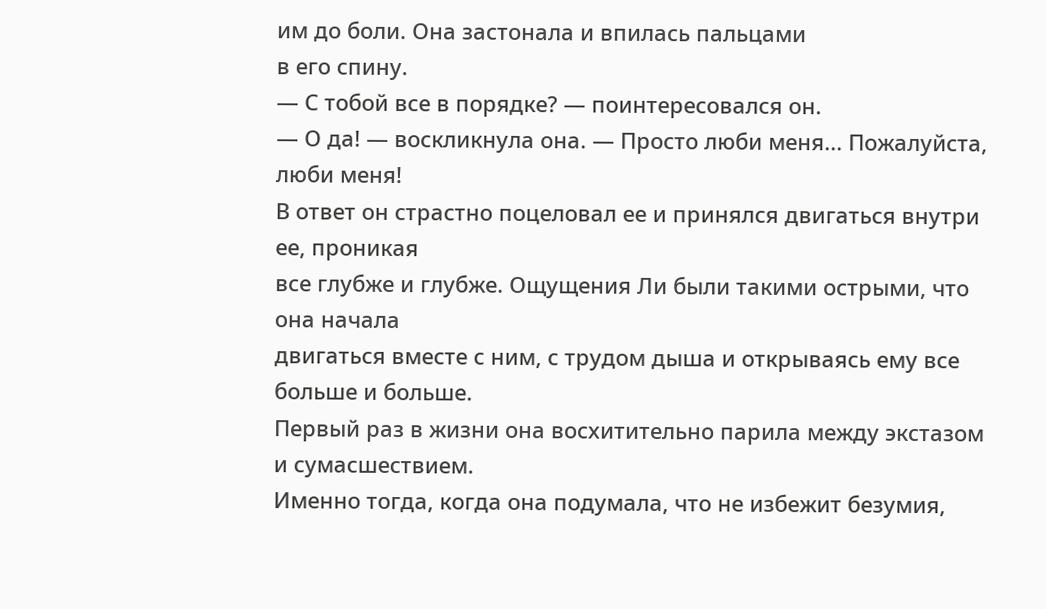им до боли. Она застонала и впилась пальцами
в его спину.
— С тобой все в порядке? — поинтересовался он.
— О да! — воскликнула она. — Просто люби меня... Пожалуйста,
люби меня!
В ответ он страстно поцеловал ее и принялся двигаться внутри ее, проникая
все глубже и глубже. Ощущения Ли были такими острыми, что она начала
двигаться вместе с ним, с трудом дыша и открываясь ему все больше и больше.
Первый раз в жизни она восхитительно парила между экстазом и сумасшествием.
Именно тогда, когда она подумала, что не избежит безумия,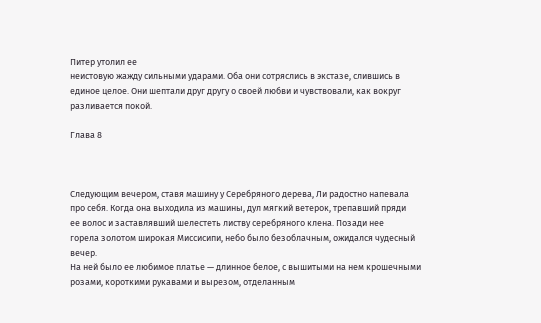Питер утолил ее
неистовую жажду сильными ударами. Оба они сотряслись в экстазе, слившись в
единое целое. Они шептали друг другу о своей любви и чувствовали, как вокруг
разливается покой.

Глава 8



Следующим вечером, ставя машину у Серебряного дерева, Ли радостно напевала
про себя. Когда она выходила из машины, дул мягкий ветерок, трепавший пряди
ее волос и заставлявший шелестеть листву серебряного клена. Позади нее
горела золотом широкая Миссисипи, небо было безоблачным, ожидался чудесный
вечер.
На ней было ее любимое платье — длинное белое, с вышитыми на нем крошечными
розами, короткими рукавами и вырезом, отделанным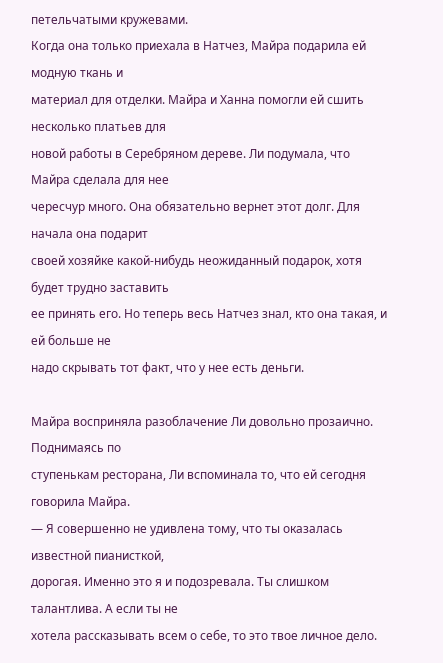петельчатыми кружевами.
Когда она только приехала в Натчез, Майра подарила ей модную ткань и
материал для отделки. Майра и Ханна помогли ей сшить несколько платьев для
новой работы в Серебряном дереве. Ли подумала, что Майра сделала для нее
чересчур много. Она обязательно вернет этот долг. Для начала она подарит
своей хозяйке какой-нибудь неожиданный подарок, хотя будет трудно заставить
ее принять его. Но теперь весь Натчез знал, кто она такая, и ей больше не
надо скрывать тот факт, что у нее есть деньги.

Майра восприняла разоблачение Ли довольно прозаично. Поднимаясь по
ступенькам ресторана, Ли вспоминала то, что ей сегодня говорила Майра.
— Я совершенно не удивлена тому, что ты оказалась известной пианисткой,
дорогая. Именно это я и подозревала. Ты слишком талантлива. А если ты не
хотела рассказывать всем о себе, то это твое личное дело.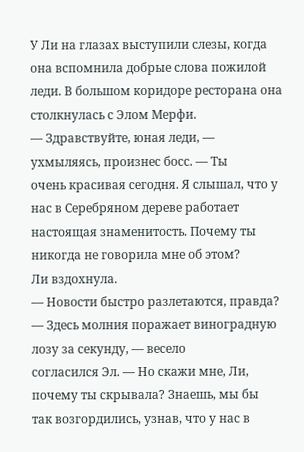У Ли на глазах выступили слезы, когда она вспомнила добрые слова пожилой
леди. В большом коридоре ресторана она столкнулась с Элом Мерфи.
— Здравствуйте, юная леди, — ухмыляясь, произнес босс. — Ты
очень красивая сегодня. Я слышал, что у нас в Серебряном дереве работает
настоящая знаменитость. Почему ты никогда не говорила мне об этом?
Ли вздохнула.
— Новости быстро разлетаются, правда?
— Здесь молния поражает виноградную лозу за секунду, — весело
согласился Эл. — Но скажи мне, Ли, почему ты скрывала? Знаешь, мы бы
так возгордились, узнав, что у нас в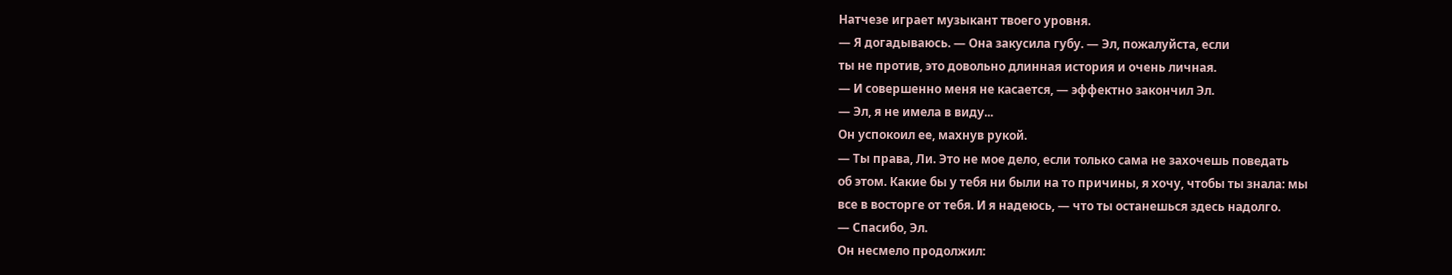Натчезе играет музыкант твоего уровня.
— Я догадываюсь. — Она закусила губу. — Эл, пожалуйста, если
ты не против, это довольно длинная история и очень личная.
— И совершенно меня не касается, — эффектно закончил Эл.
— Эл, я не имела в виду...
Он успокоил ее, махнув рукой.
— Ты права, Ли. Это не мое дело, если только сама не захочешь поведать
об этом. Какие бы у тебя ни были на то причины, я хочу, чтобы ты знала: мы
все в восторге от тебя. И я надеюсь, — что ты останешься здесь надолго.
— Спасибо, Эл.
Он несмело продолжил: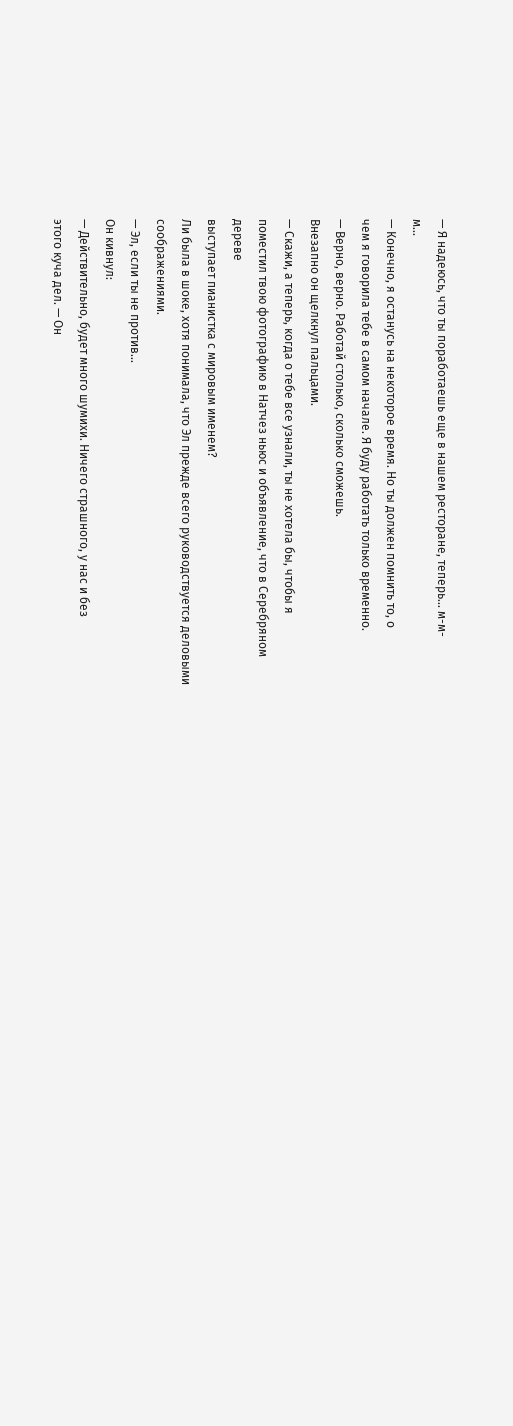— Я надеюсь, что ты поработаешь еще в нашем ресторане, теперь... м-м-
м...
— Конечно, я останусь на некоторое время. Но ты должен помнить то, о
чем я говорила тебе в самом начале. Я буду работать только временно.
— Верно, верно. Работай столько, сколько сможешь.
Внезапно он щелкнул пальцами.
— Скажи, а теперь, когда о тебе все узнали, ты не хотела бы, чтобы я
поместил твою фотографию в Натчез ньюс и объявление, что в Серебряном
дереве
выступает пианистка с мировым именем?
Ли была в шоке, хотя понимала, что Эл прежде всего руководствуется деловыми
соображениями.
— Эл, если ты не против...
Он кивнул:
— Действительно, будет много шумихи. Ничего страшного, у нас и без
этого куча дел. — Он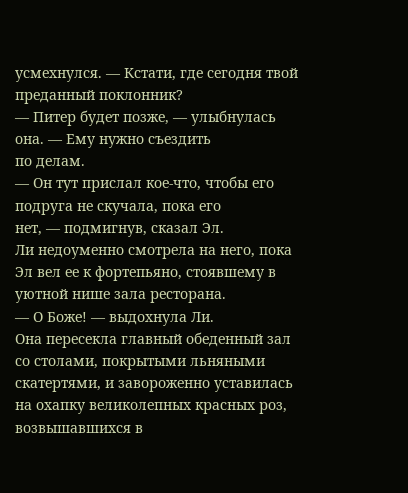усмехнулся. — Кстати, где сегодня твой
преданный поклонник?
— Питер будет позже, — улыбнулась она. — Ему нужно съездить
по делам.
— Он тут прислал кое-что, чтобы его подруга не скучала, пока его
нет, — подмигнув, сказал Эл.
Ли недоуменно смотрела на него, пока Эл вел ее к фортепьяно, стоявшему в уютной нише зала ресторана.
— О Боже! — выдохнула Ли.
Она пересекла главный обеденный зал со столами, покрытыми льняными
скатертями, и завороженно уставилась на охапку великолепных красных роз,
возвышавшихся в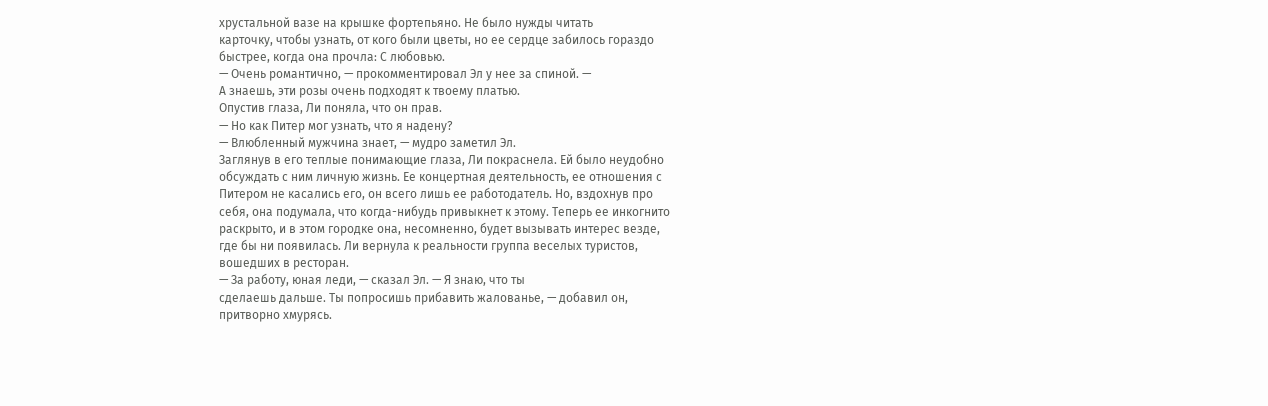хрустальной вазе на крышке фортепьяно. Не было нужды читать
карточку, чтобы узнать, от кого были цветы, но ее сердце забилось гораздо
быстрее, когда она прочла: С любовью.
— Очень романтично, — прокомментировал Эл у нее за спиной. —
А знаешь, эти розы очень подходят к твоему платью.
Опустив глаза, Ли поняла, что он прав.
— Но как Питер мог узнать, что я надену?
— Влюбленный мужчина знает, — мудро заметил Эл.
Заглянув в его теплые понимающие глаза, Ли покраснела. Ей было неудобно
обсуждать с ним личную жизнь. Ее концертная деятельность, ее отношения с
Питером не касались его, он всего лишь ее работодатель. Но, вздохнув про
себя, она подумала, что когда-нибудь привыкнет к этому. Теперь ее инкогнито
раскрыто, и в этом городке она, несомненно, будет вызывать интерес везде,
где бы ни появилась. Ли вернула к реальности группа веселых туристов,
вошедших в ресторан.
— За работу, юная леди, — сказал Эл. — Я знаю, что ты
сделаешь дальше. Ты попросишь прибавить жалованье, — добавил он,
притворно хмурясь.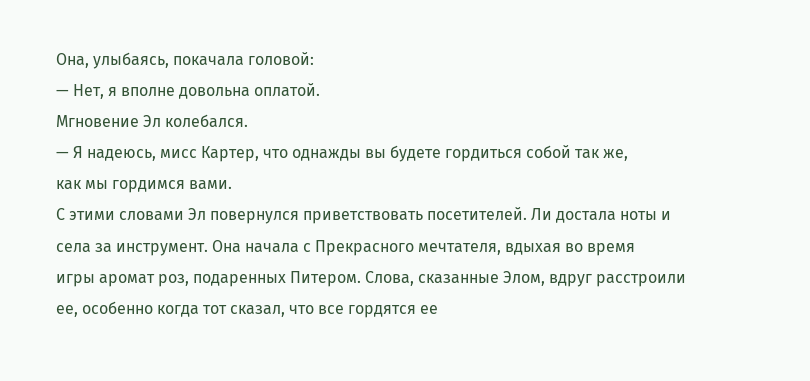Она, улыбаясь, покачала головой:
— Нет, я вполне довольна оплатой.
Мгновение Эл колебался.
— Я надеюсь, мисс Картер, что однажды вы будете гордиться собой так же,
как мы гордимся вами.
С этими словами Эл повернулся приветствовать посетителей. Ли достала ноты и
села за инструмент. Она начала с Прекрасного мечтателя, вдыхая во время
игры аромат роз, подаренных Питером. Слова, сказанные Элом, вдруг расстроили
ее, особенно когда тот сказал, что все гордятся ее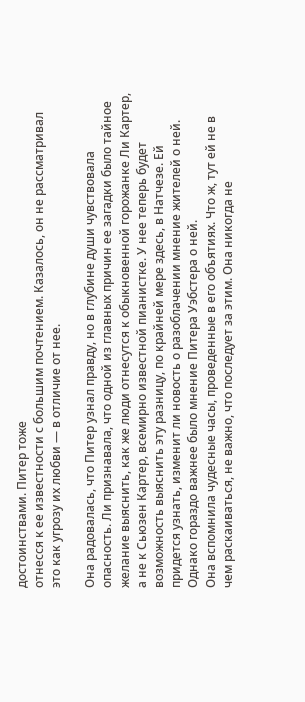достоинствами. Питер тоже
отнесся к ее известности с большим почтением. Казалось, он не рассматривал
это как угрозу их любви — в отличие от нее.

Она радовалась, что Питер узнал правду, но в глубине души чувствовала
опасность. Ли признавала, что одной из главных причин ее загадки было тайное
желание выяснить, как же люди отнесутся к обыкновенной горожанке Ли Картер,
а не к Сьюзен Картер, всемирно известной пианистке. У нее теперь будет
возможность выяснить эту разницу, по крайней мере здесь, в Натчезе. Ей
придется узнать, изменит ли новость о разоблачении мнение жителей о ней.
Однако гораздо важнее было мнение Питера Уэбстера о ней.
Она вспомнила чудесные часы, проведенные в его объятиях. Что ж, тут ей не в
чем раскаиваться, не важно, что последует за этим. Она никогда не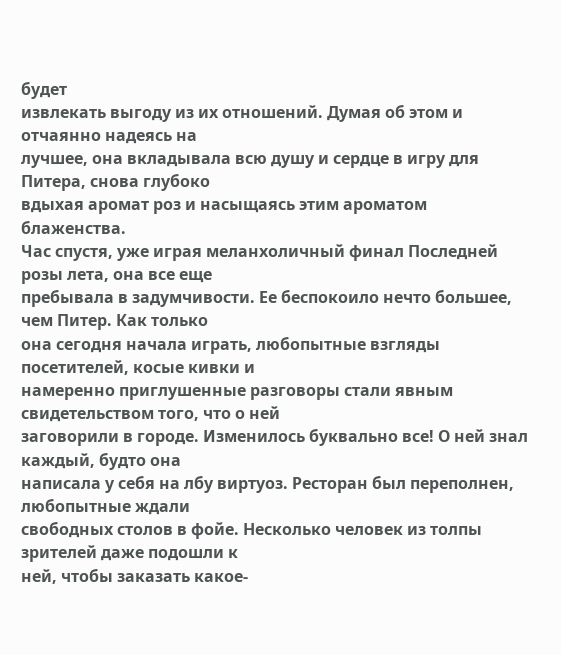будет
извлекать выгоду из их отношений. Думая об этом и отчаянно надеясь на
лучшее, она вкладывала всю душу и сердце в игру для Питера, снова глубоко
вдыхая аромат роз и насыщаясь этим ароматом блаженства.
Час спустя, уже играя меланхоличный финал Последней розы лета, она все еще
пребывала в задумчивости. Ее беспокоило нечто большее, чем Питер. Как только
она сегодня начала играть, любопытные взгляды посетителей, косые кивки и
намеренно приглушенные разговоры стали явным свидетельством того, что о ней
заговорили в городе. Изменилось буквально все! О ней знал каждый, будто она
написала у себя на лбу виртуоз. Ресторан был переполнен, любопытные ждали
свободных столов в фойе. Несколько человек из толпы зрителей даже подошли к
ней, чтобы заказать какое-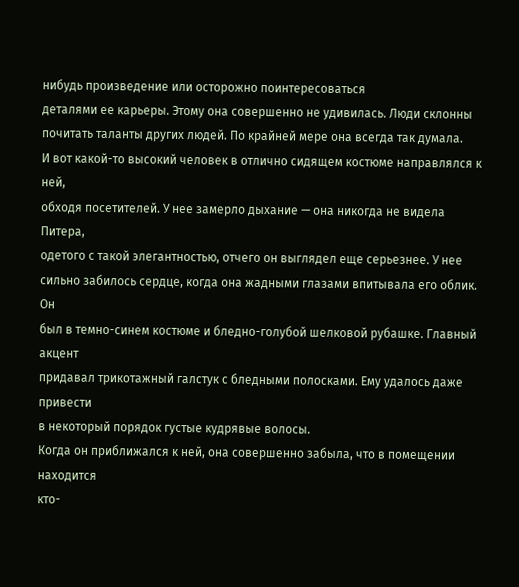нибудь произведение или осторожно поинтересоваться
деталями ее карьеры. Этому она совершенно не удивилась. Люди склонны
почитать таланты других людей. По крайней мере она всегда так думала.
И вот какой-то высокий человек в отлично сидящем костюме направлялся к ней,
обходя посетителей. У нее замерло дыхание — она никогда не видела Питера,
одетого с такой элегантностью, отчего он выглядел еще серьезнее. У нее
сильно забилось сердце, когда она жадными глазами впитывала его облик. Он
был в темно-синем костюме и бледно-голубой шелковой рубашке. Главный акцент
придавал трикотажный галстук с бледными полосками. Ему удалось даже привести
в некоторый порядок густые кудрявые волосы.
Когда он приближался к ней, она совершенно забыла, что в помещении находится
кто-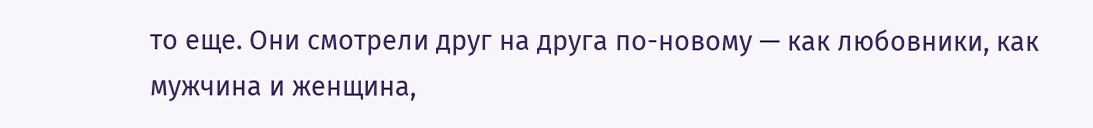то еще. Они смотрели друг на друга по-новому — как любовники, как
мужчина и женщина,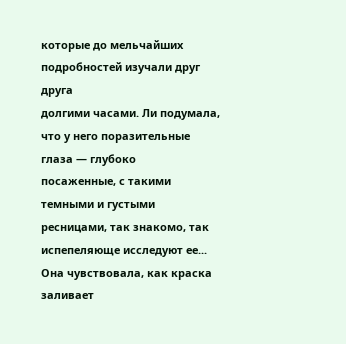которые до мельчайших подробностей изучали друг друга
долгими часами. Ли подумала, что у него поразительные глаза — глубоко
посаженные, с такими темными и густыми ресницами, так знакомо, так
испепеляюще исследуют ее... Она чувствовала, как краска заливает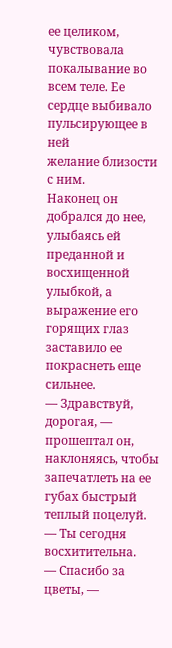ее целиком,
чувствовала покалывание во всем теле. Ее сердце выбивало пульсирующее в ней
желание близости с ним.
Наконец он добрался до нее, улыбаясь ей преданной и восхищенной улыбкой, а
выражение его горящих глаз заставило ее покраснеть еще сильнее.
— Здравствуй, дорогая, — прошептал он, наклоняясь, чтобы
запечатлеть на ее губах быстрый теплый поцелуй. — Ты сегодня
восхитительна.
— Спасибо за цветы, —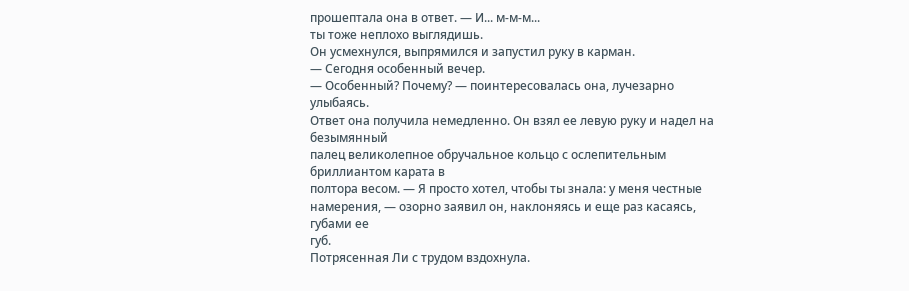прошептала она в ответ. — И... м-м-м...
ты тоже неплохо выглядишь.
Он усмехнулся, выпрямился и запустил руку в карман.
— Сегодня особенный вечер.
— Особенный? Почему? — поинтересовалась она, лучезарно улыбаясь.
Ответ она получила немедленно. Он взял ее левую руку и надел на безымянный
палец великолепное обручальное кольцо с ослепительным бриллиантом карата в
полтора весом. — Я просто хотел, чтобы ты знала: у меня честные
намерения, — озорно заявил он, наклоняясь и еще раз касаясь, губами ее
губ.
Потрясенная Ли с трудом вздохнула.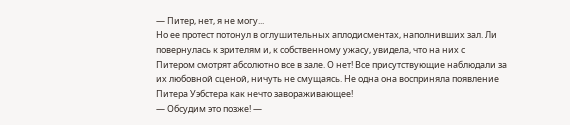— Питер, нет, я не могу...
Но ее протест потонул в оглушительных аплодисментах, наполнивших зал. Ли
повернулась к зрителям и, к собственному ужасу, увидела, что на них с
Питером смотрят абсолютно все в зале. О нет! Все присутствующие наблюдали за
их любовной сценой, ничуть не смущаясь. Не одна она восприняла появление
Питера Уэбстера как нечто завораживающее!
— Обсудим это позже! —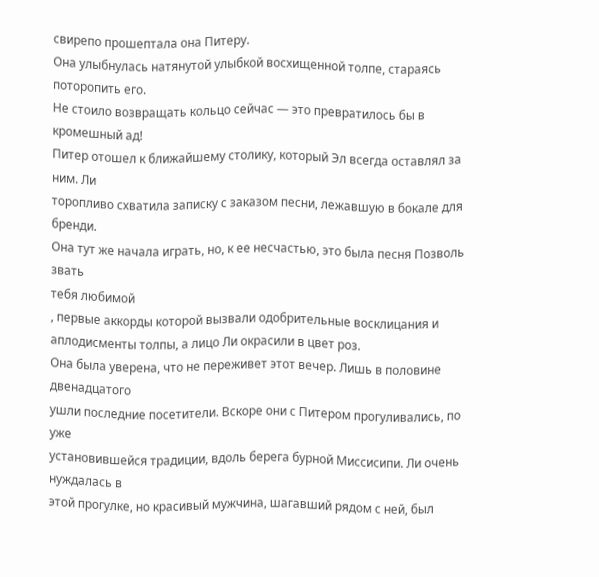свирепо прошептала она Питеру.
Она улыбнулась натянутой улыбкой восхищенной толпе, стараясь поторопить его.
Не стоило возвращать кольцо сейчас — это превратилось бы в кромешный ад!
Питер отошел к ближайшему столику, который Эл всегда оставлял за ним. Ли
торопливо схватила записку с заказом песни, лежавшую в бокале для бренди.
Она тут же начала играть, но, к ее несчастью, это была песня Позволь звать
тебя любимой
, первые аккорды которой вызвали одобрительные восклицания и
аплодисменты толпы, а лицо Ли окрасили в цвет роз.
Она была уверена, что не переживет этот вечер. Лишь в половине двенадцатого
ушли последние посетители. Вскоре они с Питером прогуливались, по уже
установившейся традиции, вдоль берега бурной Миссисипи. Ли очень нуждалась в
этой прогулке, но красивый мужчина, шагавший рядом с ней, был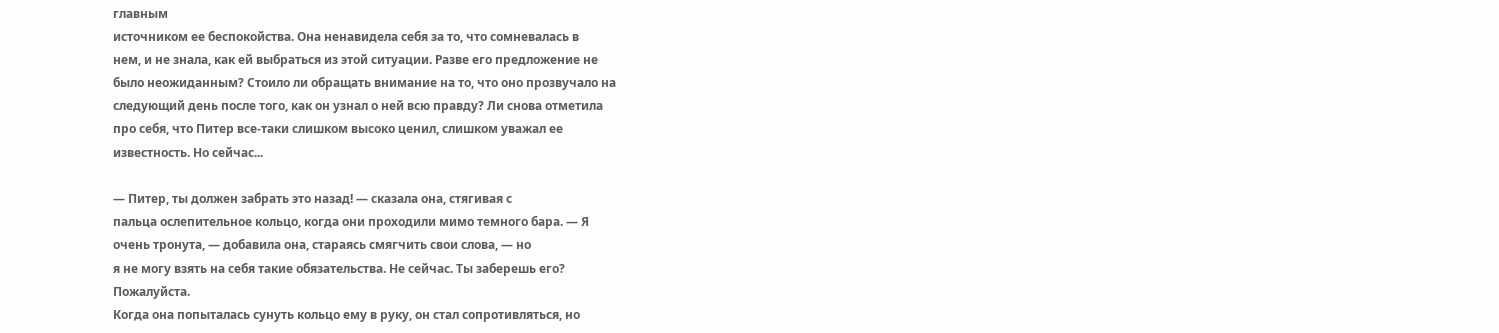главным
источником ее беспокойства. Она ненавидела себя за то, что сомневалась в
нем, и не знала, как ей выбраться из этой ситуации. Разве его предложение не
было неожиданным? Стоило ли обращать внимание на то, что оно прозвучало на
следующий день после того, как он узнал о ней всю правду? Ли снова отметила
про себя, что Питер все-таки слишком высоко ценил, слишком уважал ее
известность. Но сейчас...

— Питер, ты должен забрать это назад! — сказала она, стягивая с
пальца ослепительное кольцо, когда они проходили мимо темного бара. — Я
очень тронута, — добавила она, стараясь смягчить свои слова, — но
я не могу взять на себя такие обязательства. Не сейчас. Ты заберешь его?
Пожалуйста.
Когда она попыталась сунуть кольцо ему в руку, он стал сопротивляться, но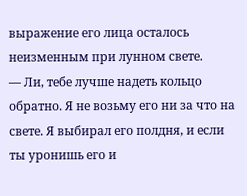выражение его лица осталось неизменным при лунном свете.
— Ли, тебе лучше надеть кольцо обратно. Я не возьму его ни за что на
свете. Я выбирал его полдня, и если ты уронишь его и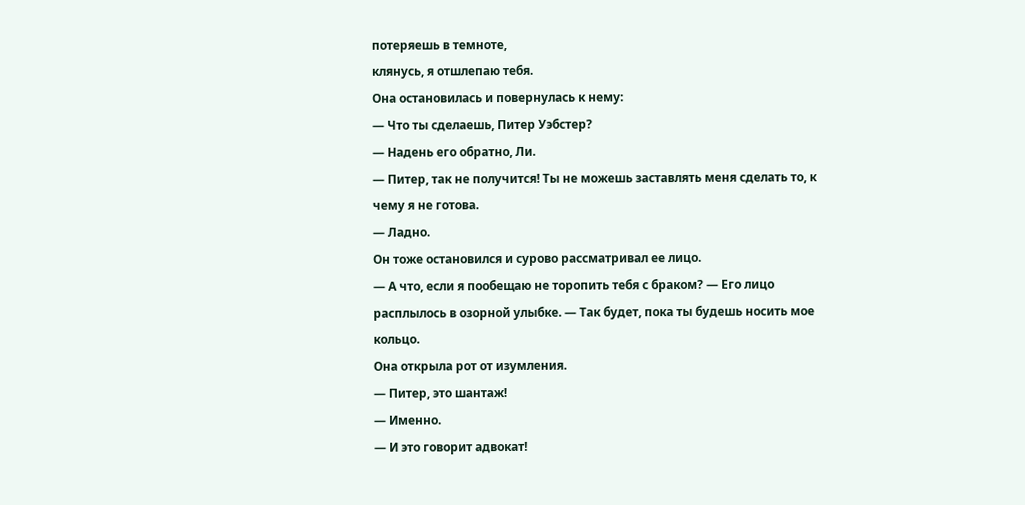потеряешь в темноте,
клянусь, я отшлепаю тебя.
Она остановилась и повернулась к нему:
— Что ты сделаешь, Питер Уэбстер?
— Надень его обратно, Ли.
— Питер, так не получится! Ты не можешь заставлять меня сделать то, к
чему я не готова.
— Ладно.
Он тоже остановился и сурово рассматривал ее лицо.
— А что, если я пообещаю не торопить тебя с браком? — Его лицо
расплылось в озорной улыбке. — Так будет, пока ты будешь носить мое
кольцо.
Она открыла рот от изумления.
— Питер, это шантаж!
— Именно.
— И это говорит адвокат!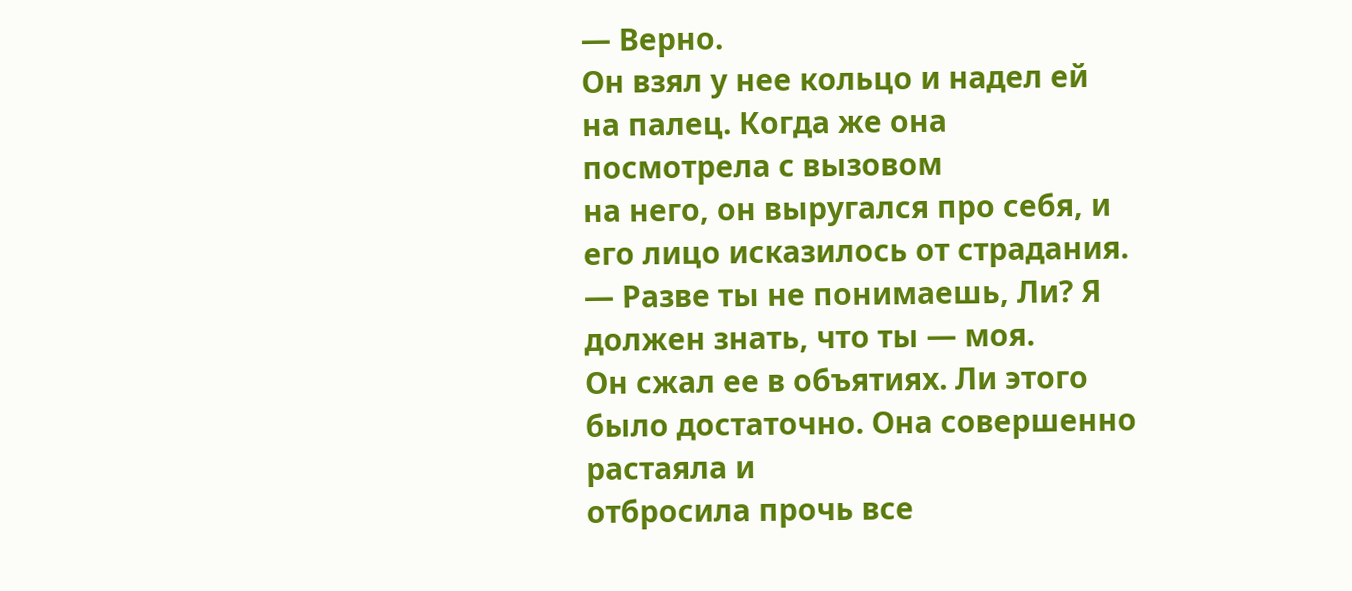— Верно.
Он взял у нее кольцо и надел ей на палец. Когда же она посмотрела с вызовом
на него, он выругался про себя, и его лицо исказилось от страдания.
— Разве ты не понимаешь, Ли? Я должен знать, что ты — моя.
Он сжал ее в объятиях. Ли этого было достаточно. Она совершенно растаяла и
отбросила прочь все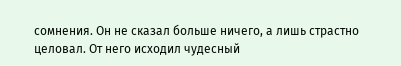сомнения. Он не сказал больше ничего, а лишь страстно
целовал. От него исходил чудесный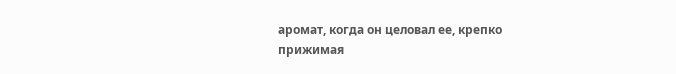аромат, когда он целовал ее, крепко
прижимая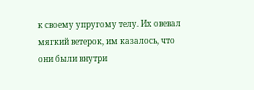к своему упругому телу. Их овевал мягкий ветерок, им казалось, что
они были внутри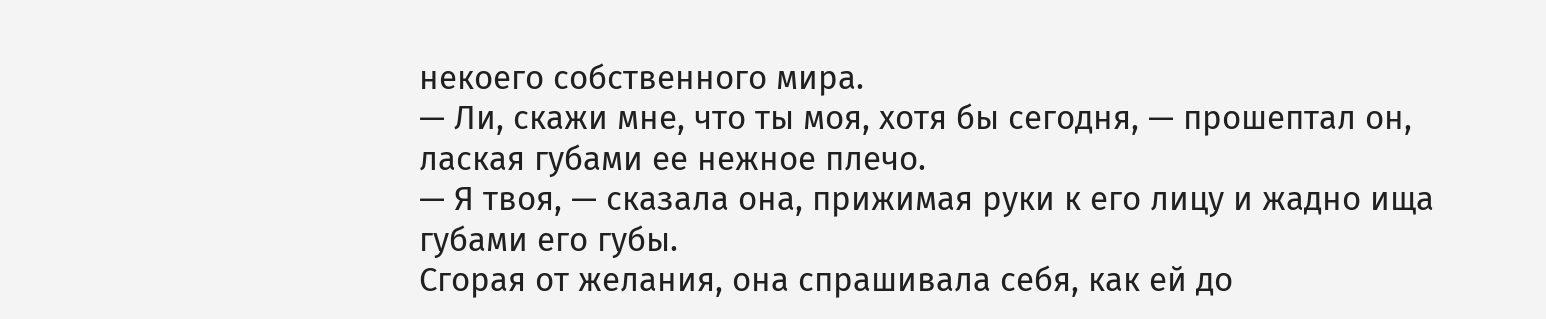некоего собственного мира.
— Ли, скажи мне, что ты моя, хотя бы сегодня, — прошептал он,
лаская губами ее нежное плечо.
— Я твоя, — сказала она, прижимая руки к его лицу и жадно ища
губами его губы.
Сгорая от желания, она спрашивала себя, как ей до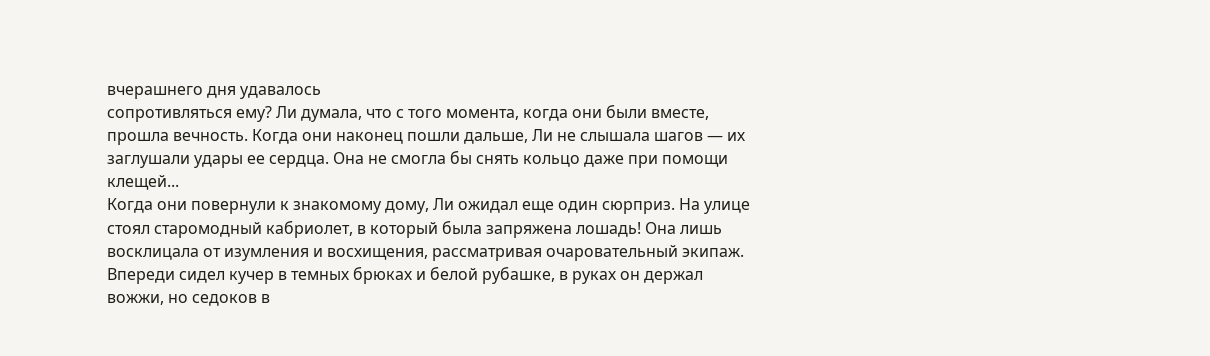вчерашнего дня удавалось
сопротивляться ему? Ли думала, что с того момента, когда они были вместе,
прошла вечность. Когда они наконец пошли дальше, Ли не слышала шагов — их
заглушали удары ее сердца. Она не смогла бы снять кольцо даже при помощи
клещей...
Когда они повернули к знакомому дому, Ли ожидал еще один сюрприз. На улице
стоял старомодный кабриолет, в который была запряжена лошадь! Она лишь
восклицала от изумления и восхищения, рассматривая очаровательный экипаж.
Впереди сидел кучер в темных брюках и белой рубашке, в руках он держал
вожжи, но седоков в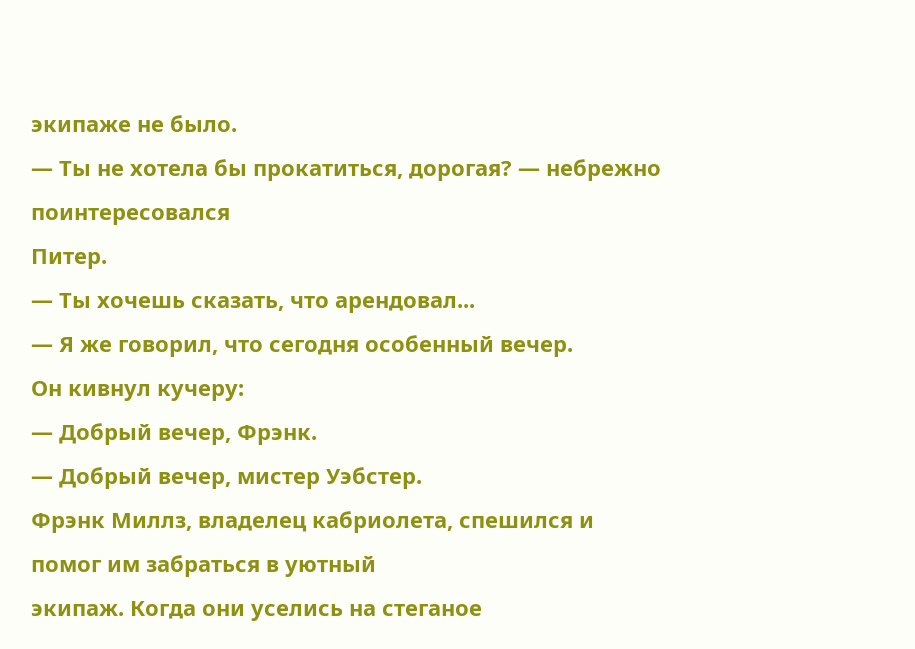экипаже не было.
— Ты не хотела бы прокатиться, дорогая? — небрежно поинтересовался
Питер.
— Ты хочешь сказать, что арендовал...
— Я же говорил, что сегодня особенный вечер.
Он кивнул кучеру:
— Добрый вечер, Фрэнк.
— Добрый вечер, мистер Уэбстер.
Фрэнк Миллз, владелец кабриолета, спешился и помог им забраться в уютный
экипаж. Когда они уселись на стеганое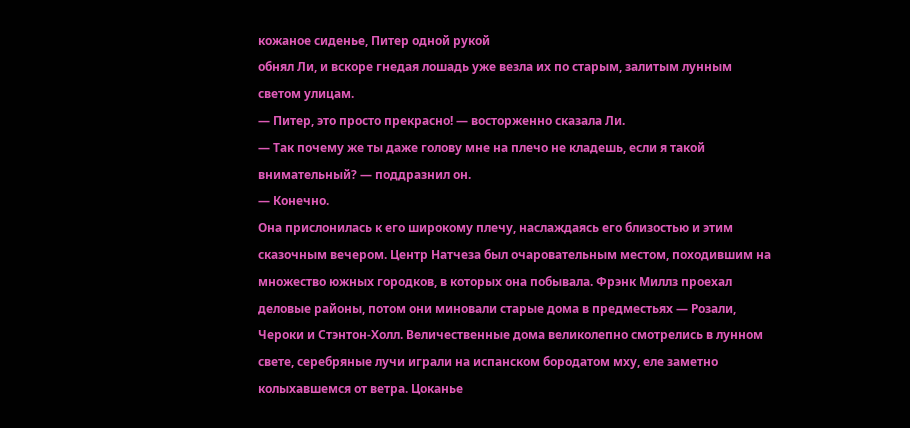кожаное сиденье, Питер одной рукой
обнял Ли, и вскоре гнедая лошадь уже везла их по старым, залитым лунным
светом улицам.
— Питер, это просто прекрасно! — восторженно сказала Ли.
— Так почему же ты даже голову мне на плечо не кладешь, если я такой
внимательный? — поддразнил он.
— Конечно.
Она прислонилась к его широкому плечу, наслаждаясь его близостью и этим
сказочным вечером. Центр Натчеза был очаровательным местом, походившим на
множество южных городков, в которых она побывала. Фрэнк Миллз проехал
деловые районы, потом они миновали старые дома в предместьях — Розали,
Чероки и Стэнтон-Холл. Величественные дома великолепно смотрелись в лунном
свете, серебряные лучи играли на испанском бородатом мху, еле заметно
колыхавшемся от ветра. Цоканье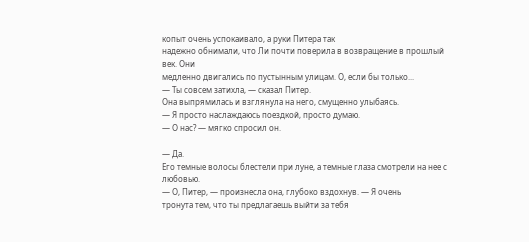копыт очень успокаивало, а руки Питера так
надежно обнимали, что Ли почти поверила в возвращение в прошлый век. Они
медленно двигались по пустынным улицам. О, если бы только...
— Ты совсем затихла, — сказал Питер.
Она выпрямилась и взглянула на него, смущенно улыбаясь.
— Я просто наслаждаюсь поездкой, просто думаю.
— О нас? — мягко спросил он.

— Да.
Его темные волосы блестели при луне, а темные глаза смотрели на нее с
любовью.
— О, Питер, — произнесла она, глубоко вздохнув. — Я очень
тронута тем, что ты предлагаешь выйти за тебя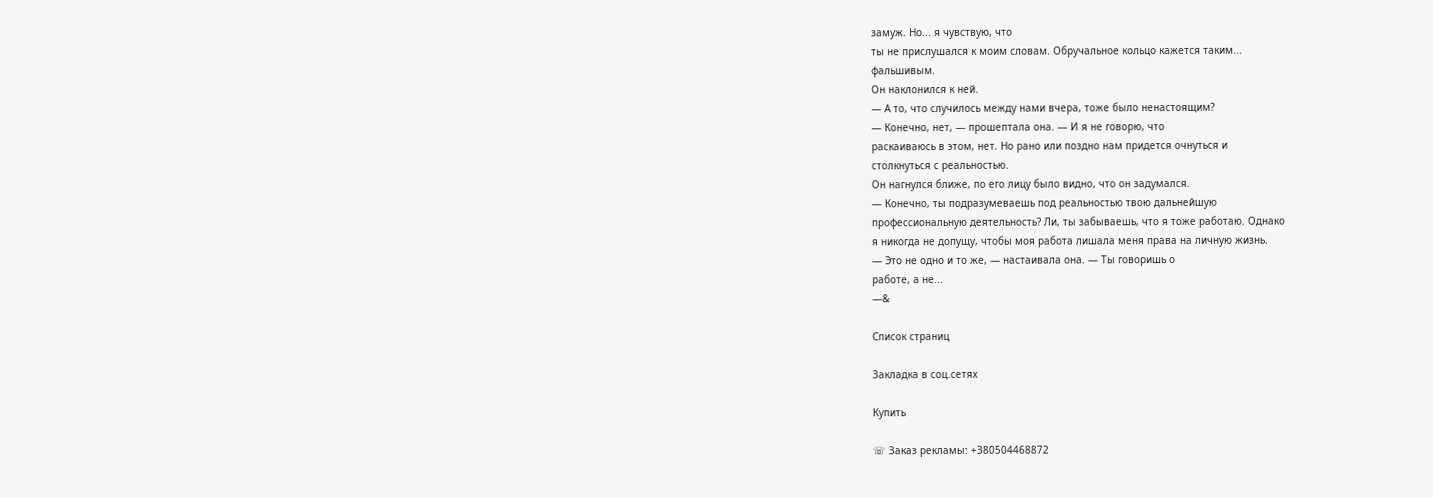замуж. Но... я чувствую, что
ты не прислушался к моим словам. Обручальное кольцо кажется таким...
фальшивым.
Он наклонился к ней.
— А то, что случилось между нами вчера, тоже было ненастоящим?
— Конечно, нет, — прошептала она. — И я не говорю, что
раскаиваюсь в этом, нет. Но рано или поздно нам придется очнуться и
столкнуться с реальностью.
Он нагнулся ближе, по его лицу было видно, что он задумался.
— Конечно, ты подразумеваешь под реальностью твою дальнейшую
профессиональную деятельность? Ли, ты забываешь, что я тоже работаю. Однако
я никогда не допущу, чтобы моя работа лишала меня права на личную жизнь.
— Это не одно и то же, — настаивала она. — Ты говоришь о
работе, а не...
—&

Список страниц

Закладка в соц.сетях

Купить

☏ Заказ рекламы: +380504468872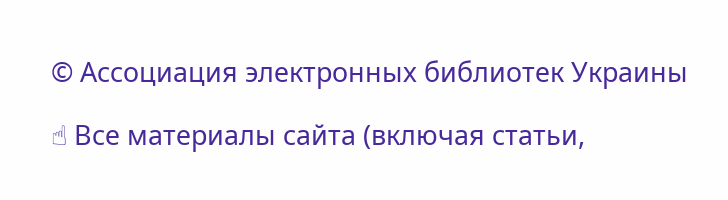© Ассоциация электронных библиотек Украины

☝ Все материалы сайта (включая статьи,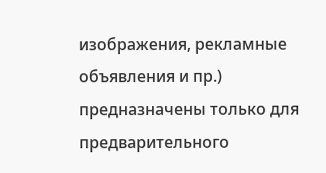изображения, рекламные объявления и пр.) предназначены только для предварительного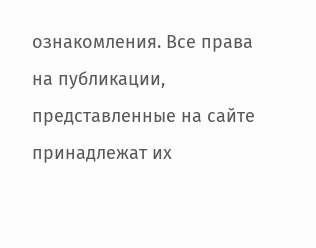ознакомления. Все права на публикации, представленные на сайте принадлежат их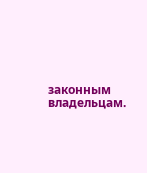законным владельцам.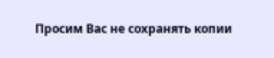Просим Вас не сохранять копии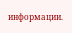информации.